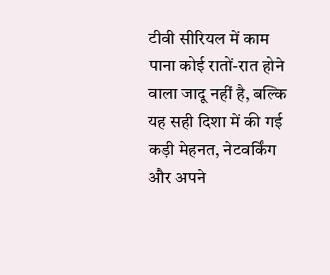टीवी सीरियल में काम पाना कोई रातों-रात होने वाला जादू नहीं है, बल्कि यह सही दिशा में की गई कड़ी मेहनत, नेटवर्किंग और अपने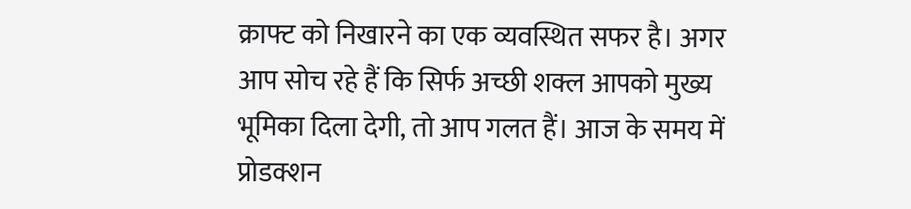क्राफ्ट को निखारने का एक व्यवस्थित सफर है। अगर आप सोच रहे हैं कि सिर्फ अच्छी शक्ल आपको मुख्य भूमिका दिला देगी, तो आप गलत हैं। आज के समय में प्रोडक्शन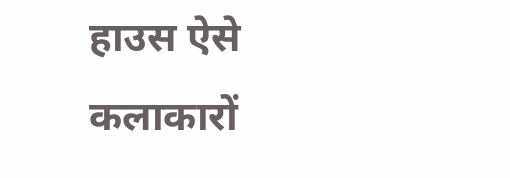हाउस ऐसे कलाकारों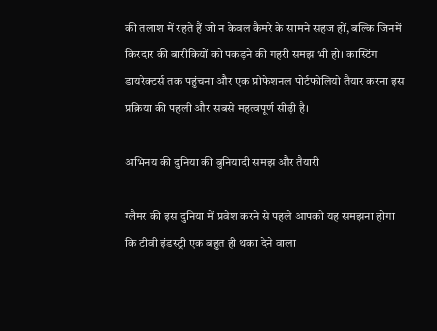की तलाश में रहते हैं जो न केवल कैमरे के सामने सहज हों, बल्कि जिनमें किरदार की बारीकियों को पकड़ने की गहरी समझ भी हो। कास्टिंग डायरेक्टर्स तक पहुंचना और एक प्रोफेशनल पोर्टफोलियो तैयार करना इस प्रक्रिया की पहली और सबसे महत्वपूर्ण सीढ़ी है।

अभिनय की दुनिया की बुनियादी समझ और तैयारी

ग्लैमर की इस दुनिया में प्रवेश करने से पहले आपको यह समझना होगा कि टीवी इंडस्ट्री एक बहुत ही थका देने वाला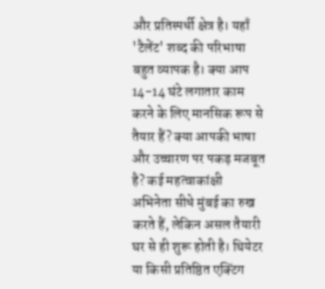और प्रतिस्पर्धी क्षेत्र है। यहाँ 'टैलेंट' शब्द की परिभाषा बहुत व्यापक है। क्या आप 14-14 घंटे लगातार काम करने के लिए मानसिक रूप से तैयार हैं? क्या आपकी भाषा और उच्चारण पर पकड़ मजबूत है? कई महत्वाकांक्षी अभिनेता सीधे मुंबई का रुख करते हैं, लेकिन असल तैयारी घर से ही शुरू होती है। थियेटर या किसी प्रतिष्ठित एक्टिंग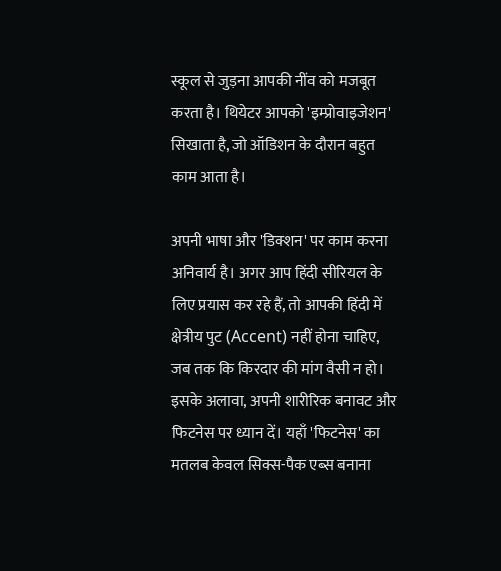स्कूल से जुड़ना आपकी नींव को मजबूत करता है। थियेटर आपको 'इम्प्रोवाइजेशन' सिखाता है, जो ऑडिशन के दौरान बहुत काम आता है।

अपनी भाषा और 'डिक्शन' पर काम करना अनिवार्य है। अगर आप हिंदी सीरियल के लिए प्रयास कर रहे हैं, तो आपकी हिंदी में क्षेत्रीय पुट (Accent) नहीं होना चाहिए, जब तक कि किरदार की मांग वैसी न हो। इसके अलावा, अपनी शारीरिक बनावट और फिटनेस पर ध्यान दें। यहाँ 'फिटनेस' का मतलब केवल सिक्स-पैक एब्स बनाना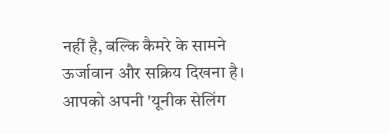नहीं है, बल्कि कैमरे के सामने ऊर्जावान और सक्रिय दिखना है। आपको अपनी 'यूनीक सेलिंग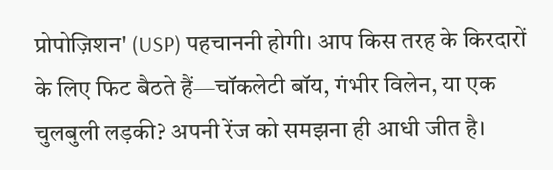प्रोपोज़िशन' (USP) पहचाननी होगी। आप किस तरह के किरदारों के लिए फिट बैठते हैं—चॉकलेटी बॉय, गंभीर विलेन, या एक चुलबुली लड़की? अपनी रेंज को समझना ही आधी जीत है।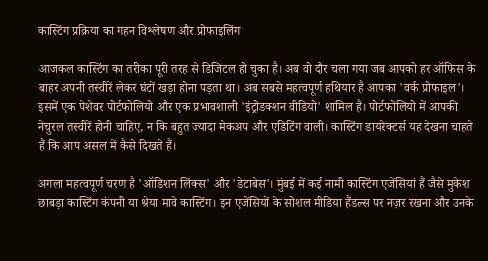कास्टिंग प्रक्रिया का गहन विश्लेषण और प्रोफाइलिंग

आजकल कास्टिंग का तरीका पूरी तरह से डिजिटल हो चुका है। अब वो दौर चला गया जब आपको हर ऑफिस के बाहर अपनी तस्वीरें लेकर घंटों खड़ा होना पड़ता था। अब सबसे महत्वपूर्ण हथियार है आपका 'वर्क प्रोफाइल'। इसमें एक पेशेवर पोर्टफोलियो और एक प्रभावशाली 'इंट्रोडक्शन वीडियो' शामिल है। पोर्टफोलियो में आपकी नेचुरल तस्वीरें होनी चाहिए, न कि बहुत ज्यादा मेकअप और एडिटिंग वाली। कास्टिंग डायरेक्टर्स यह देखना चाहते हैं कि आप असल में कैसे दिखते हैं।

अगला महत्वपूर्ण चरण है 'ऑडिशन लिंक्स' और 'डेटाबेस'। मुंबई में कई नामी कास्टिंग एजेंसियां हैं जैसे मुकेश छाबड़ा कास्टिंग कंपनी या श्रेया मावे कास्टिंग। इन एजेंसियों के सोशल मीडिया हैंडल्स पर नज़र रखना और उनके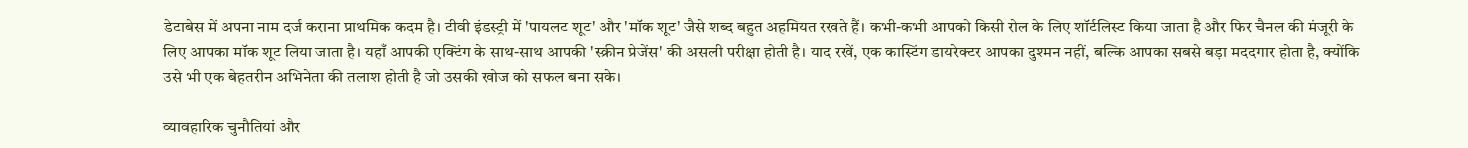डेटाबेस में अपना नाम दर्ज कराना प्राथमिक कदम है। टीवी इंडस्ट्री में 'पायलट शूट' और 'मॉक शूट' जैसे शब्द बहुत अहमियत रखते हैं। कभी-कभी आपको किसी रोल के लिए शॉर्टलिस्ट किया जाता है और फिर चैनल की मंजूरी के लिए आपका मॉक शूट लिया जाता है। यहाँ आपकी एक्टिंग के साथ-साथ आपकी 'स्क्रीन प्रेजेंस' की असली परीक्षा होती है। याद रखें, एक कास्टिंग डायरेक्टर आपका दुश्मन नहीं, बल्कि आपका सबसे बड़ा मददगार होता है, क्योंकि उसे भी एक बेहतरीन अभिनेता की तलाश होती है जो उसकी खोज को सफल बना सके।

व्यावहारिक चुनौतियां और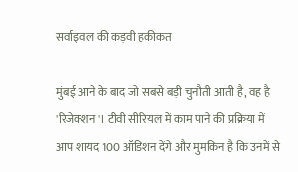सर्वाइवल की कड़वी हकीकत

मुंबई आने के बाद जो सबसे बड़ी चुनौती आती है, वह है 'रिजेक्शन'। टीवी सीरियल में काम पाने की प्रक्रिया में आप शायद 100 ऑडिशन देंगे और मुमकिन है कि उनमें से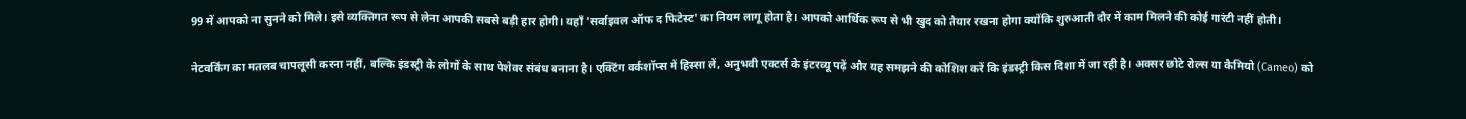99 में आपको ना सुनने को मिले। इसे व्यक्तिगत रूप से लेना आपकी सबसे बड़ी हार होगी। यहाँ 'सर्वाइवल ऑफ द फिटेस्ट' का नियम लागू होता है। आपको आर्थिक रूप से भी खुद को तैयार रखना होगा क्योंकि शुरुआती दौर में काम मिलने की कोई गारंटी नहीं होती।

नेटवर्किंग का मतलब चापलूसी करना नहीं, बल्कि इंडस्ट्री के लोगों के साथ पेशेवर संबंध बनाना है। एक्टिंग वर्कशॉप्स में हिस्सा लें, अनुभवी एक्टर्स के इंटरव्यू पढ़ें और यह समझने की कोशिश करें कि इंडस्ट्री किस दिशा में जा रही है। अक्सर छोटे रोल्स या कैमियो (Cameo) को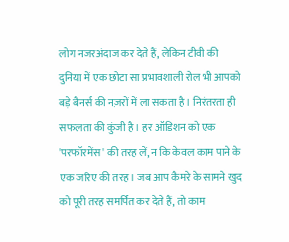लोग नजरअंदाज कर देते हैं, लेकिन टीवी की दुनिया में एक छोटा सा प्रभावशाली रोल भी आपको बड़े बैनर्स की नज़रों में ला सकता है। निरंतरता ही सफलता की कुंजी है। हर ऑडिशन को एक 'परफॉरमेंस' की तरह लें, न कि केवल काम पाने के एक जरिए की तरह। जब आप कैमरे के सामने खुद को पूरी तरह समर्पित कर देते हैं, तो काम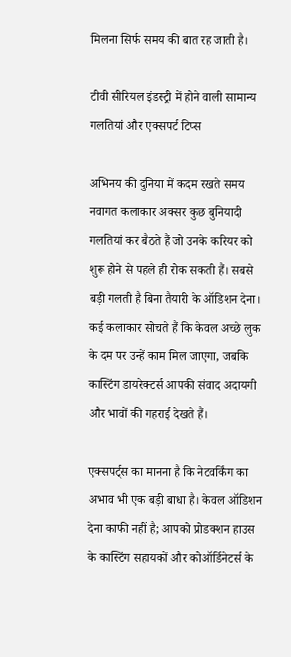मिलना सिर्फ समय की बात रह जाती है।

टीवी सीरियल इंडस्ट्री में होने वाली सामान्य गलतियां और एक्सपर्ट टिप्स

अभिनय की दुनिया में कदम रखते समय नवागत कलाकार अक्सर कुछ बुनियादी गलतियां कर बैठते हैं जो उनके करियर को शुरू होने से पहले ही रोक सकती हैं। सबसे बड़ी गलती है बिना तैयारी के ऑडिशन देना। कई कलाकार सोचते हैं कि केवल अच्छे लुक के दम पर उन्हें काम मिल जाएगा, जबकि कास्टिंग डायरेक्टर्स आपकी संवाद अदायगी और भावों की गहराई देखते हैं।

एक्सपर्ट्स का मानना है कि नेटवर्किंग का अभाव भी एक बड़ी बाधा है। केवल ऑडिशन देना काफी नहीं है; आपको प्रोडक्शन हाउस के कास्टिंग सहायकों और कोऑर्डिनेटर्स के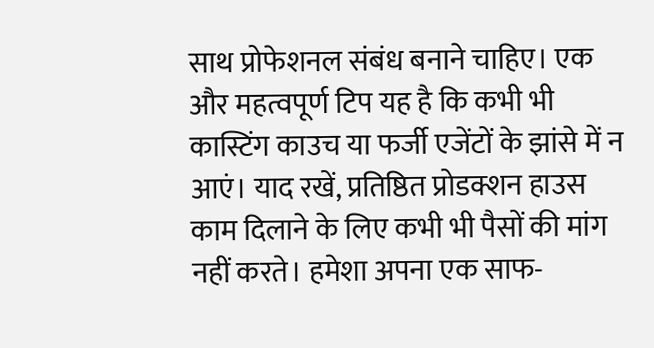साथ प्रोफेशनल संबंध बनाने चाहिए। एक और महत्वपूर्ण टिप यह है कि कभी भी कास्टिंग काउच या फर्जी एजेंटों के झांसे में न आएं। याद रखें, प्रतिष्ठित प्रोडक्शन हाउस काम दिलाने के लिए कभी भी पैसों की मांग नहीं करते। हमेशा अपना एक साफ-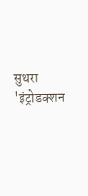सुथरा 'इंट्रोडक्शन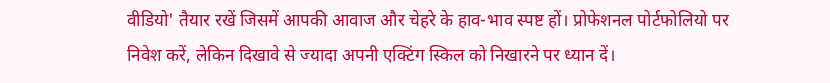वीडियो' तैयार रखें जिसमें आपकी आवाज और चेहरे के हाव-भाव स्पष्ट हों। प्रोफेशनल पोर्टफोलियो पर निवेश करें, लेकिन दिखावे से ज्यादा अपनी एक्टिंग स्किल को निखारने पर ध्यान दें।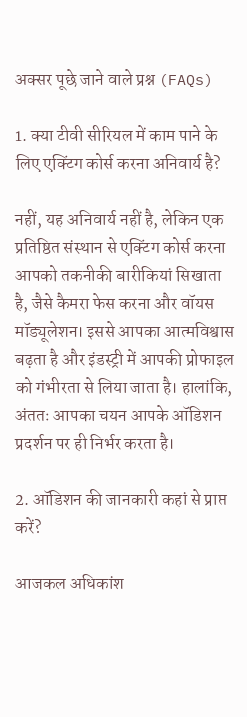अक्सर पूछे जाने वाले प्रश्न (FAQs)

1. क्या टीवी सीरियल में काम पाने के लिए एक्टिंग कोर्स करना अनिवार्य है?

नहीं, यह अनिवार्य नहीं है, लेकिन एक प्रतिष्ठित संस्थान से एक्टिंग कोर्स करना आपको तकनीकी बारीकियां सिखाता है, जैसे कैमरा फेस करना और वॉयस मॉड्यूलेशन। इससे आपका आत्मविश्वास बढ़ता है और इंडस्ट्री में आपकी प्रोफाइल को गंभीरता से लिया जाता है। हालांकि, अंततः आपका चयन आपके ऑडिशन प्रदर्शन पर ही निर्भर करता है।

2. ऑडिशन की जानकारी कहां से प्राप्त करें?

आजकल अधिकांश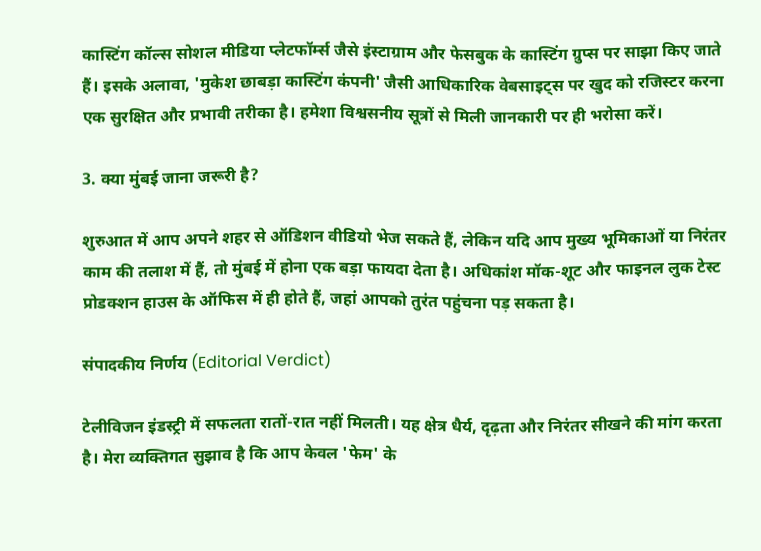कास्टिंग कॉल्स सोशल मीडिया प्लेटफॉर्म्स जैसे इंस्टाग्राम और फेसबुक के कास्टिंग ग्रुप्स पर साझा किए जाते हैं। इसके अलावा, 'मुकेश छाबड़ा कास्टिंग कंपनी' जैसी आधिकारिक वेबसाइट्स पर खुद को रजिस्टर करना एक सुरक्षित और प्रभावी तरीका है। हमेशा विश्वसनीय सूत्रों से मिली जानकारी पर ही भरोसा करें।

3. क्या मुंबई जाना जरूरी है?

शुरुआत में आप अपने शहर से ऑडिशन वीडियो भेज सकते हैं, लेकिन यदि आप मुख्य भूमिकाओं या निरंतर काम की तलाश में हैं, तो मुंबई में होना एक बड़ा फायदा देता है। अधिकांश मॉक-शूट और फाइनल लुक टेस्ट प्रोडक्शन हाउस के ऑफिस में ही होते हैं, जहां आपको तुरंत पहुंचना पड़ सकता है।

संपादकीय निर्णय (Editorial Verdict)

टेलीविजन इंडस्ट्री में सफलता रातों-रात नहीं मिलती। यह क्षेत्र धैर्य, दृढ़ता और निरंतर सीखने की मांग करता है। मेरा व्यक्तिगत सुझाव है कि आप केवल 'फेम' के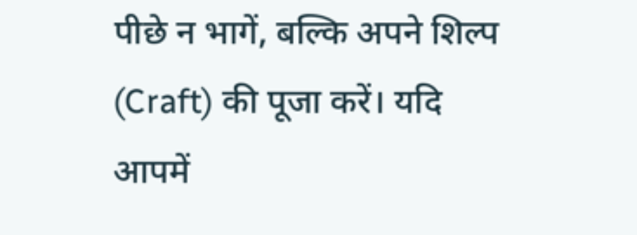पीछे न भागें, बल्कि अपने शिल्प (Craft) की पूजा करें। यदि आपमें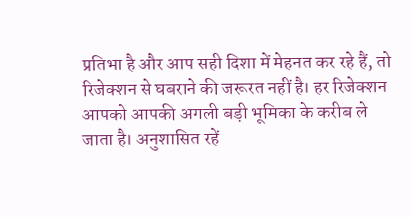प्रतिभा है और आप सही दिशा में मेहनत कर रहे हैं, तो रिजेक्शन से घबराने की जरूरत नहीं है। हर रिजेक्शन आपको आपकी अगली बड़ी भूमिका के करीब ले जाता है। अनुशासित रहें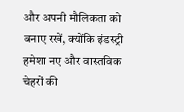और अपनी मौलिकता को बनाए रखें, क्योंकि इंडस्ट्री हमेशा नए और वास्तविक चेहरों की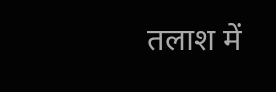तलाश में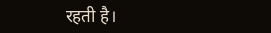रहती है।